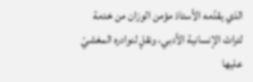الذي يقدّمه الأستاذ مؤمن الوزان من خدمة لتراث الإنسانية الأدبي، ونقلٍ لنوادره المغشيّ عليها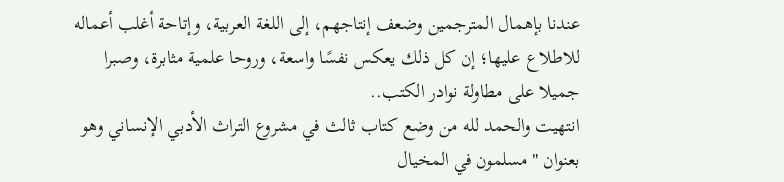عندنا بإهمال المترجمين وضعف إنتاجهم، إلى اللغة العربية، وإتاحة أغلب أعماله للاطلاع عليها؛ إن كل ذلك يعكس نفسًا واسعة، وروحا علمية مثابرة، وصبرا جميلا على مطاولة نوادر الكتب..
انتهيت والحمد لله من وضع كتاب ثالث في مشروع التراث الأدبي الإنساني وهو بعنوان "مسلمون في المخيال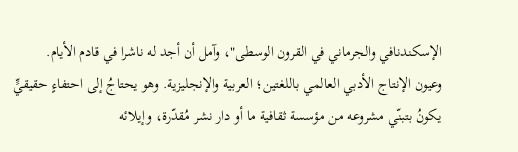الإسكندنافي والجرماني في القرون الوسطى"، وآمل أن أجد له ناشرا في قادم الأيام.
وعيون الإنتاج الأدبي العالمي باللغتين؛ العربية والإنجليزية. وهو يحتاجُ إلى احتفاءٍ حقيقيٍّ يكونُ بتبنّي مشروعه من مؤسسة ثقافية ما أو دار نشر مُقدّرة، وإيلائه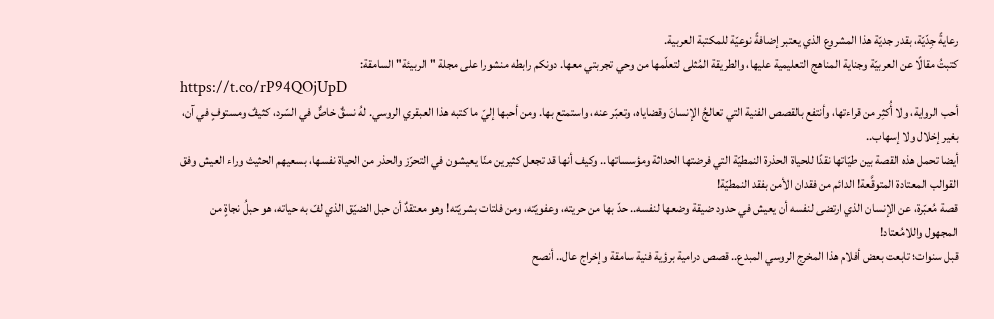رعايةً جِدّيّة، بقدر جديّة هذا المشروع الذي يعتبر إضافةً نوعيّة للمكتبة العربية.
كتبتُ مقالًا عن العربيّة وجناية المناهج التعليمية عليها، والطريقة المُثلى لتعلّمها من وحي تجربتي معها. دونكم رابطه منشورا على مجلة "الربيئة" السامقة:
https://t.co/rP94QOjUpD
أحب الرواية، ولا أُكثِر من قراءتها، وأنتفع بالقصص الفنية التي تعالجُ الإنسانَ وقضاياه، وتعبّر عنه، واستمتع بها. ومن أحبها إليّ ما كتبه هذا العبقري الروسي. لهُ نسقٌ خاصٌّ في السّرد، كثيفٌ ومستوفٍ في آن، بغير إخلال ولا إسهاب..
أيضا تحمل هذه القصة بين طيّاتها نقدًا للحياة الحذرة النمطيّة التي فرضتها الحداثة ومؤسساتها.. وكيف أنها قد تجعل كثيرين منّا يعيشون في التحرّز والحذر من الحياة نفسها، بسعيهم الحثيث وراء العيش وفق القوالب المعتادة المتوقَّعة! الدائم من فقدان الأمن بفقد النمطيّة!
قصة مُعبّرة، عن الإنسان الذي ارتضى لنفسه أن يعيش في حدود ضيقة وضعها لنفسه.. حدّ بها من حريته، وعفويّته، ومن فلتات بشريّته! وهو معتقدٌ أن حبل الضيّق الذي لفّ به حياته، هو حبلُ نجاةٍ من المجهول واللامُعتاد!
قبل سنوات؛ تابعت بعض أفلام هذا المخرج الروسي المبدع.. قصص درامية برؤية فنية سامقة وإخراج عال.. أنصح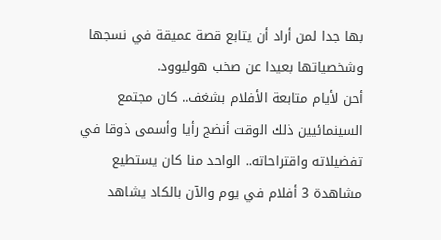بها جدا لمن أراد أن يتابع قصة عميقة في نسجها وشخصياتها بعيدا عن صخب هوليوود.
أحن لأيام متابعة الأفلام بشغف.. كان مجتمع السينمائيين ذلك الوقت أنضج رأيا وأسمى ذوقا في تفضيلاته واقتراحاته.. الواحد منا كان يستطيع مشاهدة 3 أفلام في يوم والآن بالكاد يشاهد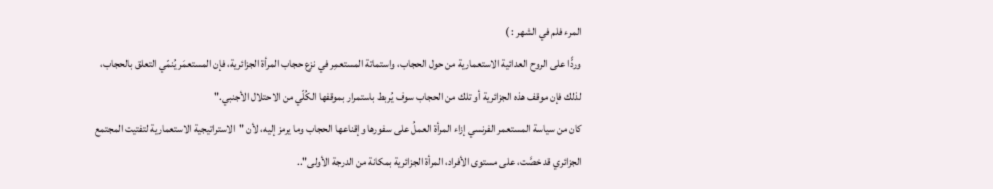المرء فلم في الشهر : )
وردًّا على الروح العدائية الاستعمارية من حول الحجاب، واستماتة المستعمِر في نزع حجاب المرأة الجزائرية، فإن المستعمَر يُنمّي التعلق بالحجاب، لذلك فإن موقف هذه الجزائرية أو تلك من الحجاب سوف يُربط باستمرار بموقفها الكُلّي من الاحتلال الأجنبي."
كان من سياسة المستعمر الفرنسي إزاء المرأة العملُ على سفورها وإقناعها الحجاب وما يرمز إليه، لأن "الاستراتيجية الاستعمارية لتفتيت المجتمع الجزائري قد خصَّت، على مستوى الأفراد، المرأة الجزائرية بمكانة من الدرجة الأولى"..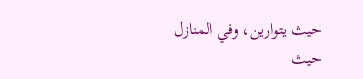حيث يتوارين، وفي المنازل حيث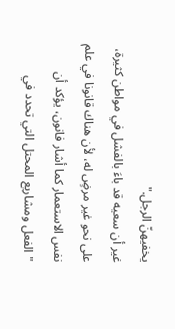يخفيهنّ الرجل."
غير أن سعيه قد باءَ بالفشل في مواطن كثيرة، على نحو غير مرضٍ له، لأن هناك قانونا في علم نفس الاستعمار كما أشار فانون، يؤكد أن "الفعل ومشاريع المحتل التي تحدد في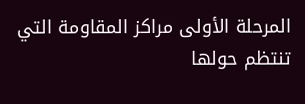المرحلة الأولى مراكز المقاومة التي تنتظم حولها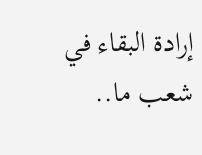إرادة البقاء في شعب ما..